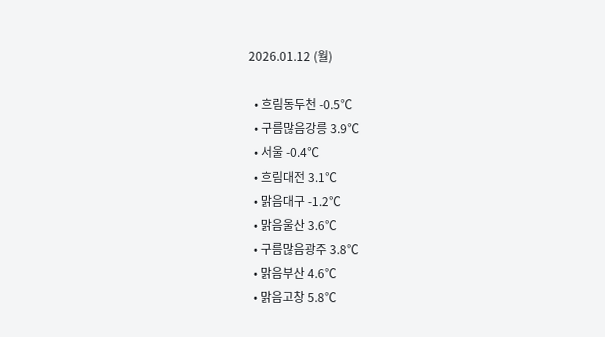2026.01.12 (월)

  • 흐림동두천 -0.5℃
  • 구름많음강릉 3.9℃
  • 서울 -0.4℃
  • 흐림대전 3.1℃
  • 맑음대구 -1.2℃
  • 맑음울산 3.6℃
  • 구름많음광주 3.8℃
  • 맑음부산 4.6℃
  • 맑음고창 5.8℃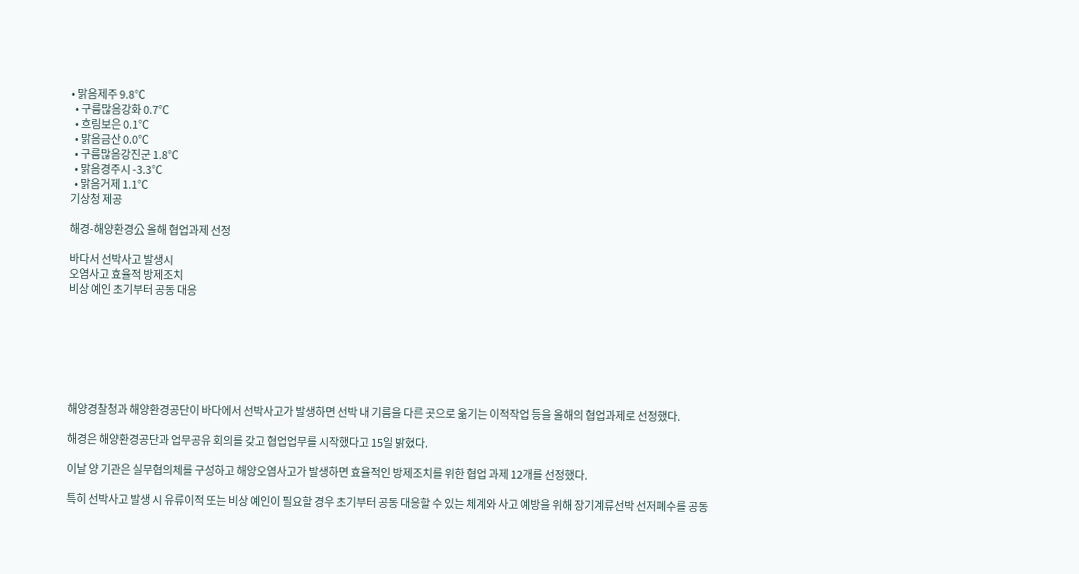• 맑음제주 9.8℃
  • 구름많음강화 0.7℃
  • 흐림보은 0.1℃
  • 맑음금산 0.0℃
  • 구름많음강진군 1.8℃
  • 맑음경주시 -3.3℃
  • 맑음거제 1.1℃
기상청 제공

해경-해양환경公 올해 협업과제 선정

바다서 선박사고 발생시
오염사고 효율적 방제조치
비상 예인 초기부터 공동 대응







해양경찰청과 해양환경공단이 바다에서 선박사고가 발생하면 선박 내 기름을 다른 곳으로 옮기는 이적작업 등을 올해의 협업과제로 선정했다.

해경은 해양환경공단과 업무공유 회의를 갖고 협업업무를 시작했다고 15일 밝혔다.

이날 양 기관은 실무협의체를 구성하고 해양오염사고가 발생하면 효율적인 방제조치를 위한 협업 과제 12개를 선정했다.

특히 선박사고 발생 시 유류이적 또는 비상 예인이 필요할 경우 초기부터 공동 대응할 수 있는 체계와 사고 예방을 위해 장기계류선박 선저폐수를 공동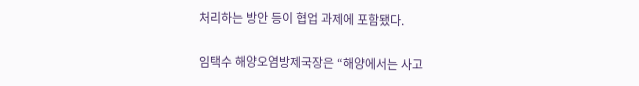처리하는 방안 등이 협업 과제에 포함됐다.

임택수 해양오염방제국장은 “해양에서는 사고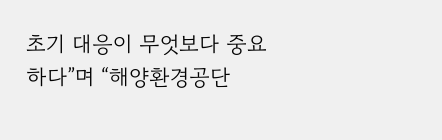초기 대응이 무엇보다 중요하다”며 “해양환경공단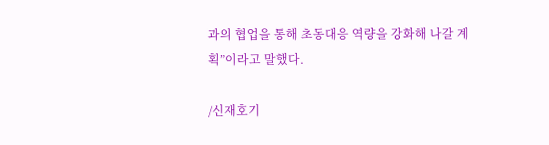과의 협업을 통해 초동대응 역량을 강화해 나갈 계획”이라고 말했다.

/신재호기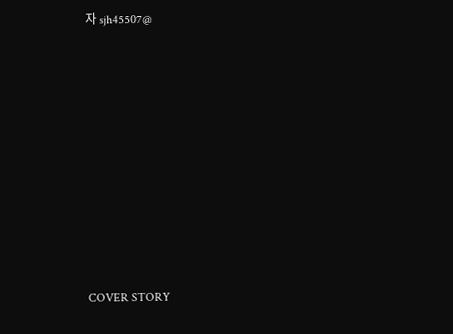자 sjh45507@











COVER STORY